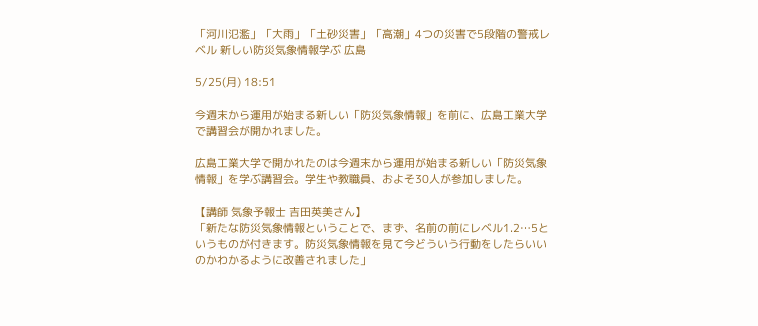「河川氾濫」「大雨」「土砂災害」「高潮」4つの災害で5段階の警戒レベル 新しい防災気象情報学ぶ 広島

5/25(月) 18:51

今週末から運用が始まる新しい「防災気象情報」を前に、広島工業大学で講習会が開かれました。

広島工業大学で開かれたのは今週末から運用が始まる新しい「防災気象情報」を学ぶ講習会。学生や教職員、およそ30人が参加しました。

【講師 気象予報士 吉田英美さん】
「新たな防災気象情報ということで、まず、名前の前にレベル1.2…5というものが付きます。防災気象情報を見て今どういう行動をしたらいいのかわかるように改善されました」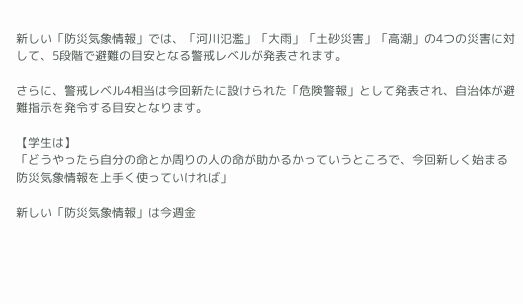新しい「防災気象情報」では、「河川氾濫」「大雨」「土砂災害」「高潮」の4つの災害に対して、5段階で避難の目安となる警戒レベルが発表されます。

さらに、警戒レベル4相当は今回新たに設けられた「危険警報」として発表され、自治体が避難指示を発令する目安となります。

【学生は】
「どうやったら自分の命とか周りの人の命が助かるかっていうところで、今回新しく始まる防災気象情報を上手く使っていければ」

新しい「防災気象情報」は今週金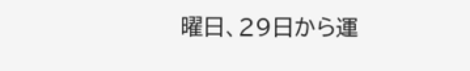曜日、29日から運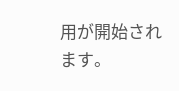用が開始されます。